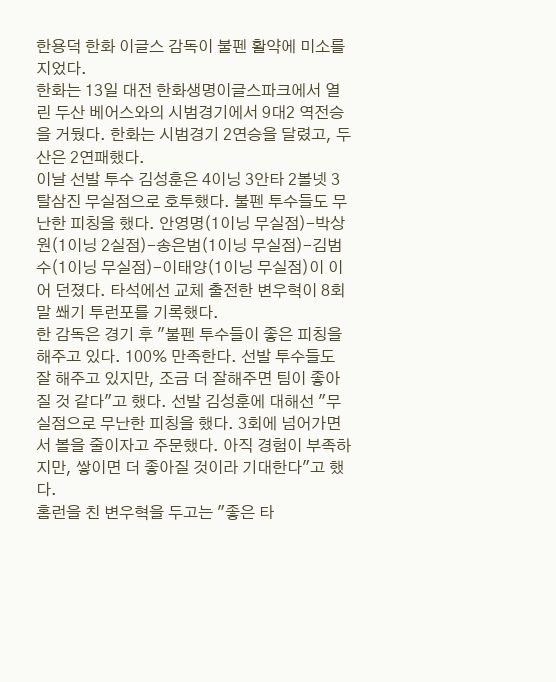한용덕 한화 이글스 감독이 불펜 활약에 미소를 지었다.
한화는 13일 대전 한화생명이글스파크에서 열린 두산 베어스와의 시범경기에서 9대2 역전승을 거뒀다. 한화는 시범경기 2연승을 달렸고, 두산은 2연패했다.
이날 선발 투수 김성훈은 4이닝 3안타 2볼넷 3탈삼진 무실점으로 호투했다. 불펜 투수들도 무난한 피칭을 했다. 안영명(1이닝 무실점)-박상원(1이닝 2실점)-송은범(1이닝 무실점)-김범수(1이닝 무실점)-이태양(1이닝 무실점)이 이어 던졌다. 타석에선 교체 출전한 변우혁이 8회말 쐐기 투런포를 기록했다.
한 감독은 경기 후 "불펜 투수들이 좋은 피칭을 해주고 있다. 100% 만족한다. 선발 투수들도 잘 해주고 있지만, 조금 더 잘해주면 팀이 좋아질 것 같다"고 했다. 선발 김성훈에 대해선 "무실점으로 무난한 피칭을 했다. 3회에 넘어가면서 볼을 줄이자고 주문했다. 아직 경험이 부족하지만, 쌓이면 더 좋아질 것이라 기대한다"고 했다.
홈런을 친 변우혁을 두고는 "좋은 타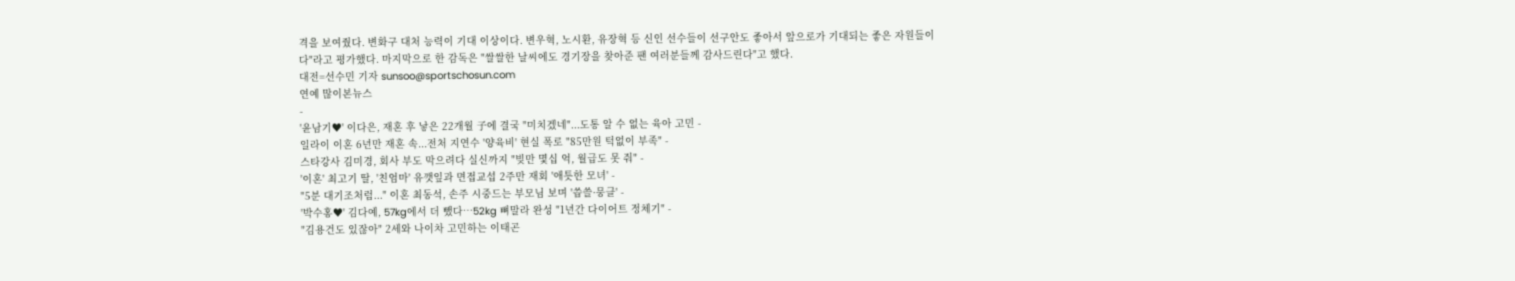격을 보여줬다. 변화구 대처 능력이 기대 이상이다. 변우혁, 노시환, 유장혁 등 신인 선수들이 선구안도 좋아서 앞으로가 기대되는 좋은 자원들이다"라고 평가했다. 마지막으로 한 감독은 "쌀쌀한 날씨에도 경기장을 찾아준 팬 여러분들께 감사드린다"고 했다.
대전=선수민 기자 sunsoo@sportschosun.com
연예 많이본뉴스
-
'윤남기♥' 이다은, 재혼 후 낳은 22개월 子에 결국 "미치겠네"...도통 알 수 없는 육아 고민 -
일라이 이혼 6년만 재혼 속...전처 지연수 '양육비' 현실 폭로 "85만원 턱없이 부족" -
스타강사 김미경, 회사 부도 막으려다 실신까지 "빚만 몇십 억, 월급도 못 줘" -
'이혼' 최고기 딸, '친엄마' 유깻잎과 면접교섭 2주만 재회 '애틋한 모녀' -
"5분 대기조처럼..." 이혼 최동석, 손주 시중드는 부모님 보며 '씁쓸·뭉클' -
'박수홍♥' 김다예, 57kg에서 더 뺐다…52kg 뼈말라 완성 "1년간 다이어트 정체기" -
"김용건도 있잖아" 2세와 나이차 고민하는 이태곤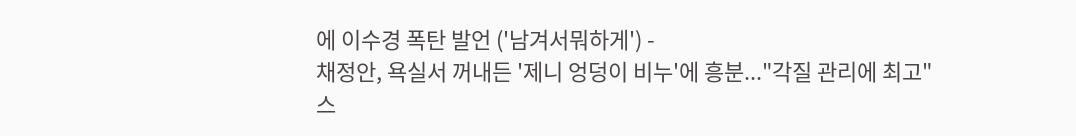에 이수경 폭탄 발언 ('남겨서뭐하게') -
채정안, 욕실서 꺼내든 '제니 엉덩이 비누'에 흥분..."각질 관리에 최고"
스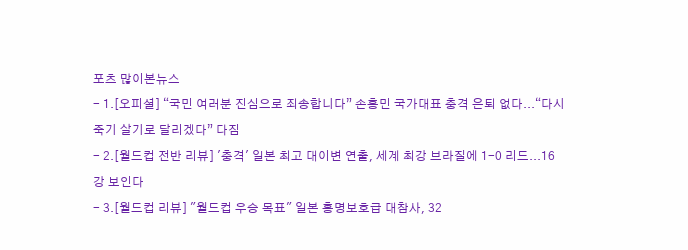포츠 많이본뉴스
- 1.[오피셜] “국민 여러분 진심으로 죄송합니다” 손흥민 국가대표 충격 은퇴 없다...“다시 죽기 살기로 달리겠다” 다짐
- 2.[월드컵 전반 리뷰] '충격' 일본 최고 대이변 연출, 세계 최강 브라질에 1-0 리드...16강 보인다
- 3.[월드컵 리뷰] "월드컵 우승 목표" 일본 홍명보호급 대참사, 32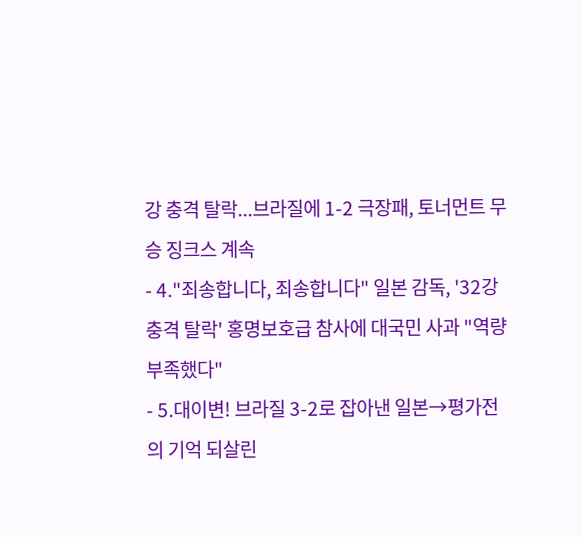강 충격 탈락...브라질에 1-2 극장패, 토너먼트 무승 징크스 계속
- 4."죄송합니다, 죄송합니다" 일본 감독, '32강 충격 탈락' 홍명보호급 참사에 대국민 사과 "역량 부족했다"
- 5.대이변! 브라질 3-2로 잡아낸 일본→평가전의 기억 되살린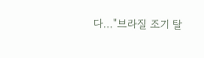다…"브라질 조기 탈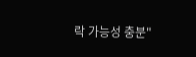락 가능성 충분"